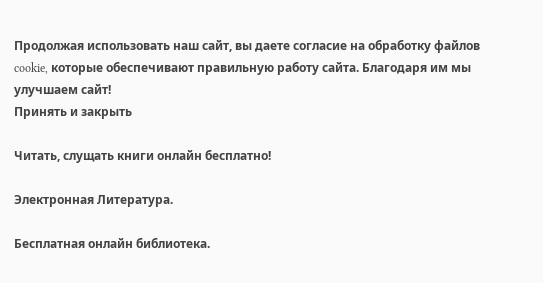Продолжая использовать наш сайт, вы даете согласие на обработку файлов cookie, которые обеспечивают правильную работу сайта. Благодаря им мы улучшаем сайт!
Принять и закрыть

Читать, слущать книги онлайн бесплатно!

Электронная Литература.

Бесплатная онлайн библиотека.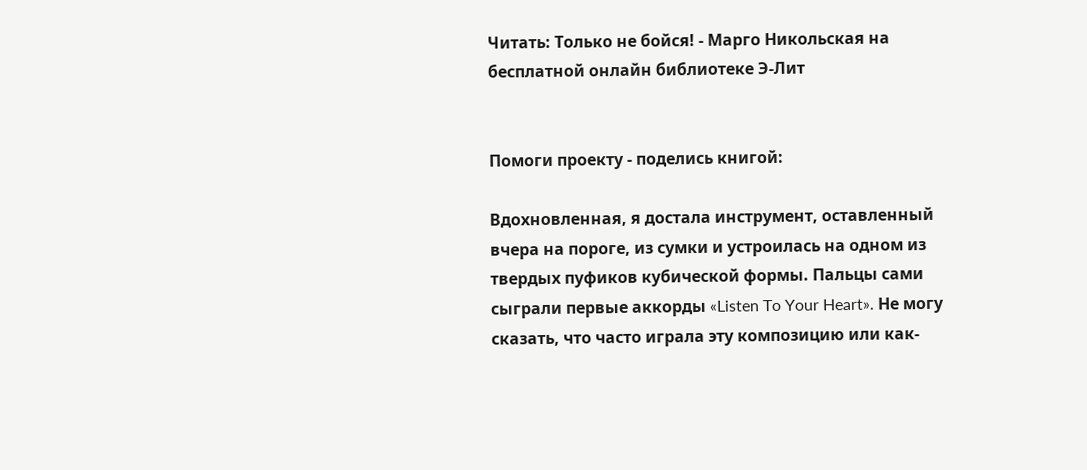Читать: Только не бойся! - Марго Никольская на бесплатной онлайн библиотеке Э-Лит


Помоги проекту - поделись книгой:

Вдохновленная, я достала инструмент, оставленный вчера на пороге, из сумки и устроилась на одном из твердых пуфиков кубической формы. Пальцы сами сыграли первые аккорды «Listen To Your Heart». Не могу сказать, что часто играла эту композицию или как-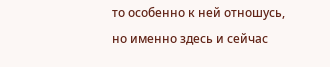то особенно к ней отношусь, но именно здесь и сейчас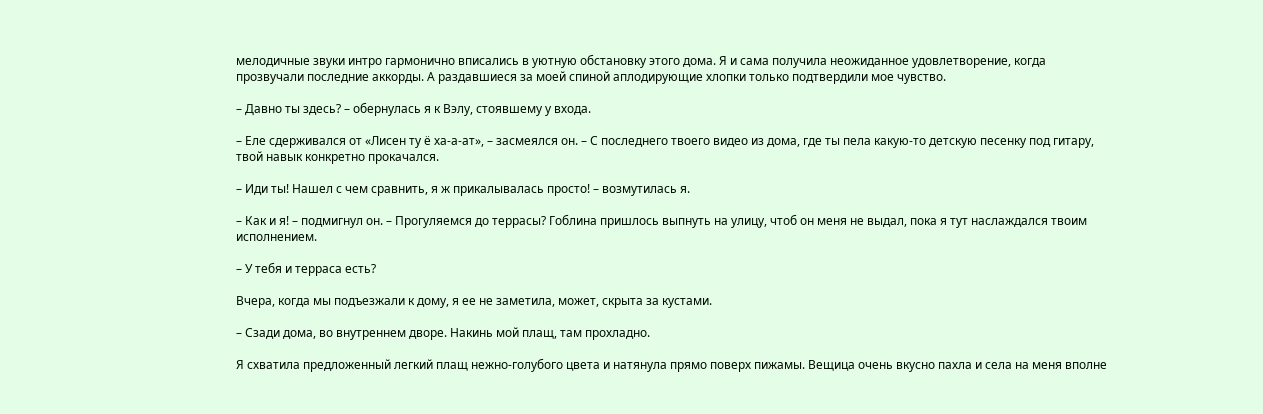мелодичные звуки интро гармонично вписались в уютную обстановку этого дома. Я и сама получила неожиданное удовлетворение, когда прозвучали последние аккорды. А раздавшиеся за моей спиной аплодирующие хлопки только подтвердили мое чувство.

– Давно ты здесь? – обернулась я к Вэлу, стоявшему у входа.

– Еле сдерживался от «Лисен ту ё ха-а-ат», – засмеялся он. – С последнего твоего видео из дома, где ты пела какую-то детскую песенку под гитару, твой навык конкретно прокачался.

– Иди ты! Нашел с чем сравнить, я ж прикалывалась просто! – возмутилась я.

– Как и я! – подмигнул он. – Прогуляемся до террасы? Гоблина пришлось выпнуть на улицу, чтоб он меня не выдал, пока я тут наслаждался твоим исполнением.

– У тебя и терраса есть?

Вчера, когда мы подъезжали к дому, я ее не заметила, может, скрыта за кустами.

– Сзади дома, во внутреннем дворе. Накинь мой плащ, там прохладно.

Я схватила предложенный легкий плащ нежно-голубого цвета и натянула прямо поверх пижамы. Вещица очень вкусно пахла и села на меня вполне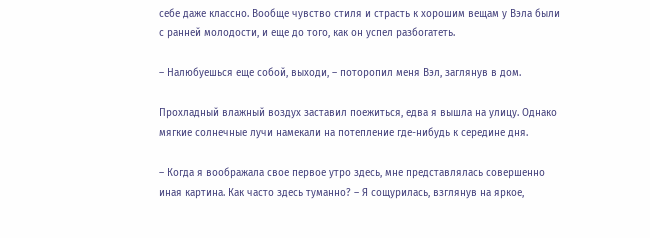себе даже классно. Вообще чувство стиля и страсть к хорошим вещам у Вэла были с ранней молодости, и еще до того, как он успел разбогатеть.

– Налюбуешься еще собой, выходи, – поторопил меня Вэл, заглянув в дом.

Прохладный влажный воздух заставил поежиться, едва я вышла на улицу. Однако мягкие солнечные лучи намекали на потепление где-нибудь к середине дня.

– Когда я воображала свое первое утро здесь, мне представлялась совершенно иная картина. Как часто здесь туманно? – Я сощурилась, взглянув на яркое,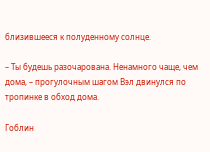близившееся к полуденному солнце.

– Ты будешь разочарована. Ненамного чаще, чем дома, – прогулочным шагом Вэл двинулся по тропинке в обход дома.

Гоблин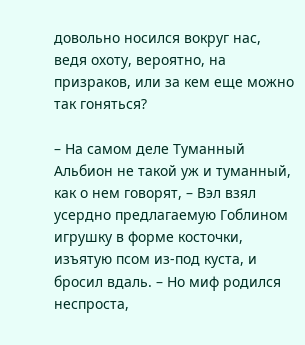довольно носился вокруг нас, ведя охоту, вероятно, на призраков, или за кем еще можно так гоняться?

– На самом деле Туманный Альбион не такой уж и туманный, как о нем говорят, – Вэл взял усердно предлагаемую Гоблином игрушку в форме косточки, изъятую псом из-под куста, и бросил вдаль. – Но миф родился неспроста,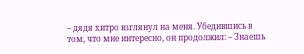– дядя хитро взглянул на меня. Убедившись в том, что мне интересно, он продолжил: – Знаешь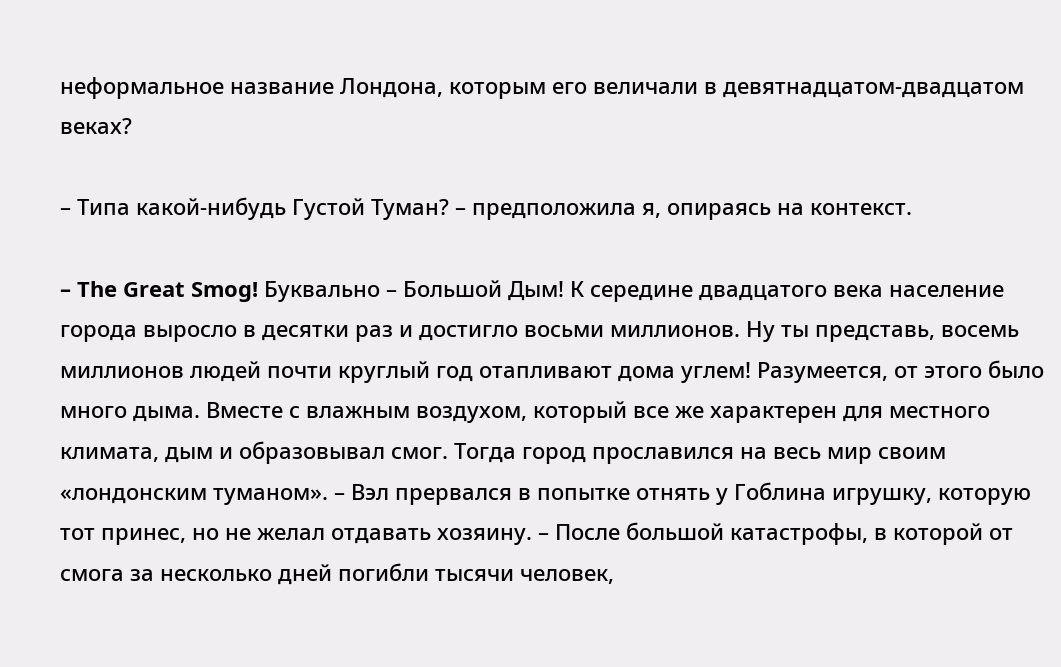неформальное название Лондона, которым его величали в девятнадцатом-двадцатом веках?

– Типа какой-нибудь Густой Туман? – предположила я, опираясь на контекст.

– The Great Smog! Буквально – Большой Дым! К середине двадцатого века население города выросло в десятки раз и достигло восьми миллионов. Ну ты представь, восемь миллионов людей почти круглый год отапливают дома углем! Разумеется, от этого было много дыма. Вместе с влажным воздухом, который все же характерен для местного климата, дым и образовывал смог. Тогда город прославился на весь мир своим «лондонским туманом». – Вэл прервался в попытке отнять у Гоблина игрушку, которую тот принес, но не желал отдавать хозяину. – После большой катастрофы, в которой от смога за несколько дней погибли тысячи человек,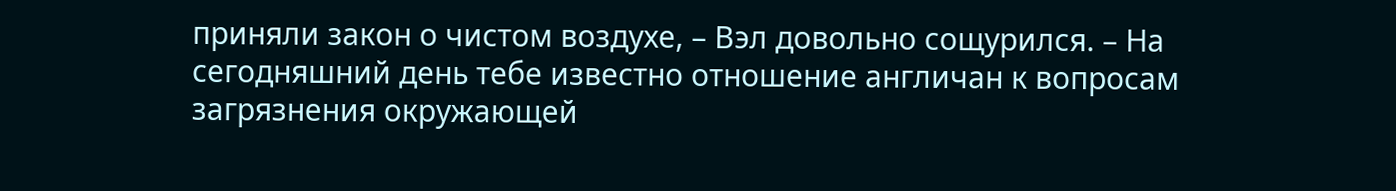приняли закон о чистом воздухе, – Вэл довольно сощурился. – На сегодняшний день тебе известно отношение англичан к вопросам загрязнения окружающей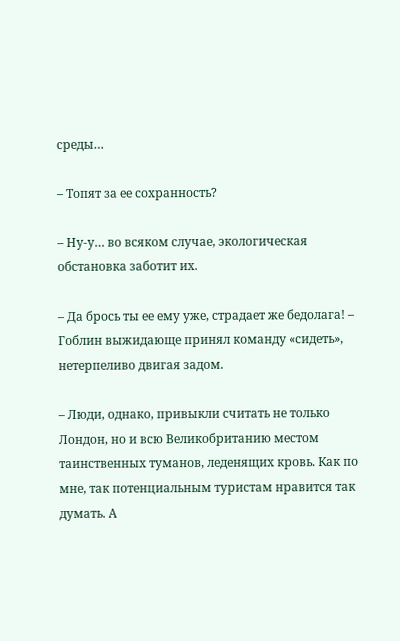среды…

– Топят за ее сохранность?

– Ну-у… во всяком случае, экологическая обстановка заботит их.

– Да брось ты ее ему уже, страдает же бедолага! – Гоблин выжидающе принял команду «сидеть», нетерпеливо двигая задом.

– Люди, однако, привыкли считать не только Лондон, но и всю Великобританию местом таинственных туманов, леденящих кровь. Как по мне, так потенциальным туристам нравится так думать. А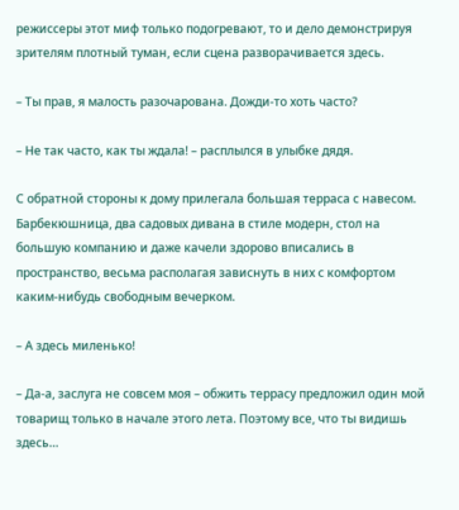режиссеры этот миф только подогревают, то и дело демонстрируя зрителям плотный туман, если сцена разворачивается здесь.

– Ты прав, я малость разочарована. Дожди-то хоть часто?

– Не так часто, как ты ждала! – расплылся в улыбке дядя.

С обратной стороны к дому прилегала большая терраса с навесом. Барбекюшница, два садовых дивана в стиле модерн, стол на большую компанию и даже качели здорово вписались в пространство, весьма располагая зависнуть в них с комфортом каким-нибудь свободным вечерком.

– А здесь миленько!

– Да-а, заслуга не совсем моя – обжить террасу предложил один мой товарищ только в начале этого лета. Поэтому все, что ты видишь здесь…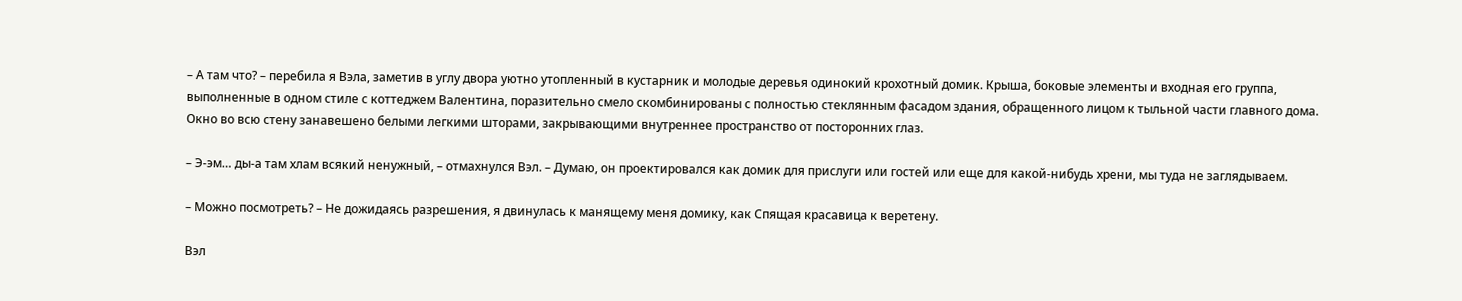– А там что? – перебила я Вэла, заметив в углу двора уютно утопленный в кустарник и молодые деревья одинокий крохотный домик. Крыша, боковые элементы и входная его группа, выполненные в одном стиле с коттеджем Валентина, поразительно смело скомбинированы с полностью стеклянным фасадом здания, обращенного лицом к тыльной части главного дома. Окно во всю стену занавешено белыми легкими шторами, закрывающими внутреннее пространство от посторонних глаз.

– Э-эм… ды-а там хлам всякий ненужный, – отмахнулся Вэл. – Думаю, он проектировался как домик для прислуги или гостей или еще для какой-нибудь хрени, мы туда не заглядываем.

– Можно посмотреть? – Не дожидаясь разрешения, я двинулась к манящему меня домику, как Спящая красавица к веретену.

Вэл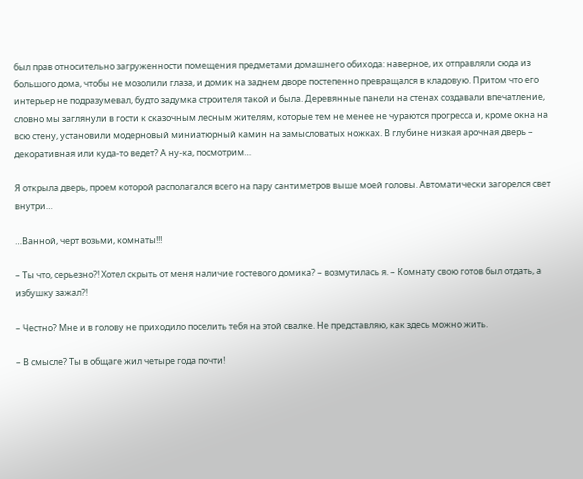был прав относительно загруженности помещения предметами домашнего обихода: наверное, их отправляли сюда из большого дома, чтобы не мозолили глаза, и домик на заднем дворе постепенно превращался в кладовую. Притом что его интерьер не подразумевал, будто задумка строителя такой и была. Деревянные панели на стенах создавали впечатление, словно мы заглянули в гости к сказочным лесным жителям, которые тем не менее не чураются прогресса и, кроме окна на всю стену, установили модерновый миниатюрный камин на замысловатых ножках. В глубине низкая арочная дверь – декоративная или куда-то ведет? А ну-ка, посмотрим…

Я открыла дверь, проем которой располагался всего на пару сантиметров выше моей головы. Автоматически загорелся свет внутри…

…Ванной, черт возьми, комнаты!!!

– Ты что, серьезно?! Хотел скрыть от меня наличие гостевого домика? – возмутилась я. – Комнату свою готов был отдать, а избушку зажал?!

– Честно? Мне и в голову не приходило поселить тебя на этой свалке. Не представляю, как здесь можно жить.

– В смысле? Ты в общаге жил четыре года почти!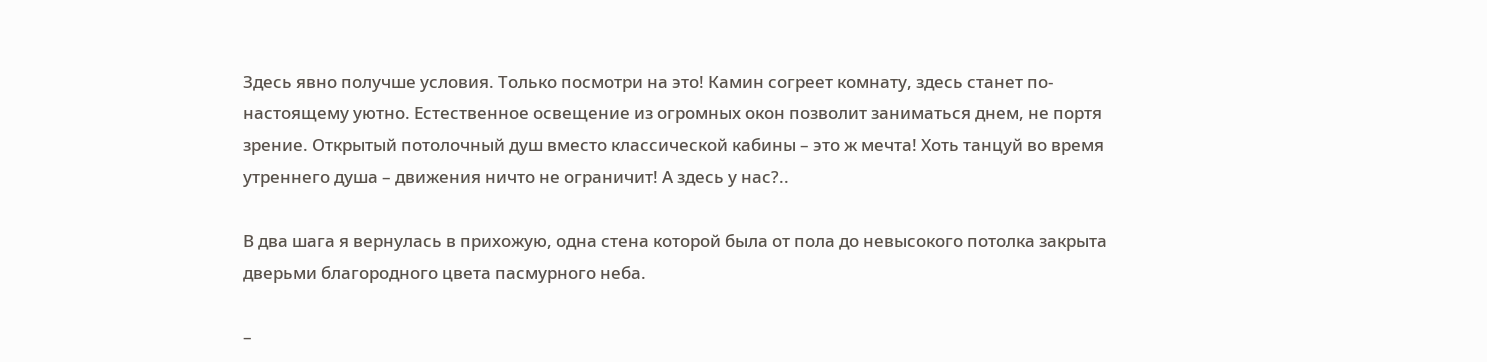Здесь явно получше условия. Только посмотри на это! Камин согреет комнату, здесь станет по-настоящему уютно. Естественное освещение из огромных окон позволит заниматься днем, не портя зрение. Открытый потолочный душ вместо классической кабины – это ж мечта! Хоть танцуй во время утреннего душа – движения ничто не ограничит! А здесь у нас?..

В два шага я вернулась в прихожую, одна стена которой была от пола до невысокого потолка закрыта дверьми благородного цвета пасмурного неба.

–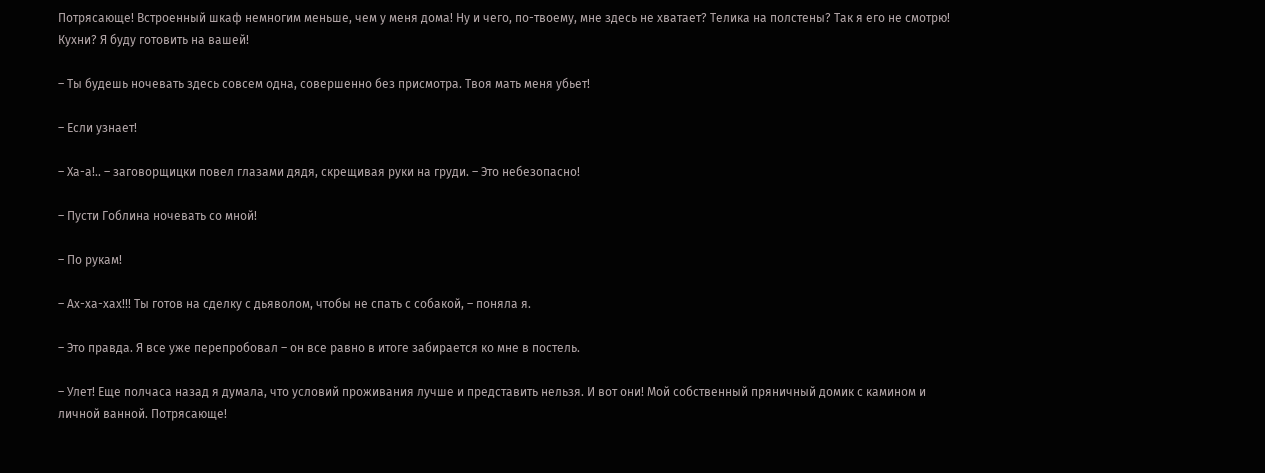Потрясающе! Встроенный шкаф немногим меньше, чем у меня дома! Ну и чего, по-твоему, мне здесь не хватает? Телика на полстены? Так я его не смотрю! Кухни? Я буду готовить на вашей!

– Ты будешь ночевать здесь совсем одна, совершенно без присмотра. Твоя мать меня убьет!

– Если узнает!

– Ха-а!.. – заговорщицки повел глазами дядя, скрещивая руки на груди. – Это небезопасно!

– Пусти Гоблина ночевать со мной!

– По рукам!

– Ах-ха-хах!!! Ты готов на сделку с дьяволом, чтобы не спать с собакой, – поняла я.

– Это правда. Я все уже перепробовал – он все равно в итоге забирается ко мне в постель.

– Улет! Еще полчаса назад я думала, что условий проживания лучше и представить нельзя. И вот они! Мой собственный пряничный домик с камином и личной ванной. Потрясающе!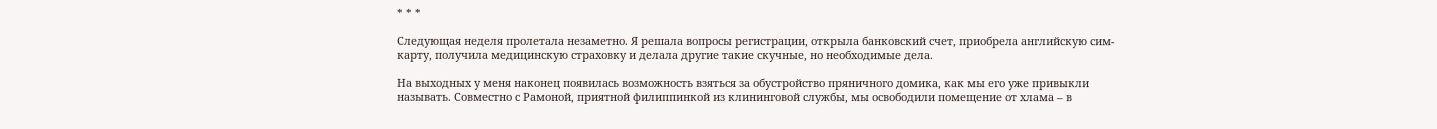* * *

Следующая неделя пролетала незаметно. Я решала вопросы регистрации, открыла банковский счет, приобрела английскую сим-карту, получила медицинскую страховку и делала другие такие скучные, но необходимые дела.

На выходных у меня наконец появилась возможность взяться за обустройство пряничного домика, как мы его уже привыкли называть. Совместно с Рамоной, приятной филиппинкой из клининговой службы, мы освободили помещение от хлама – в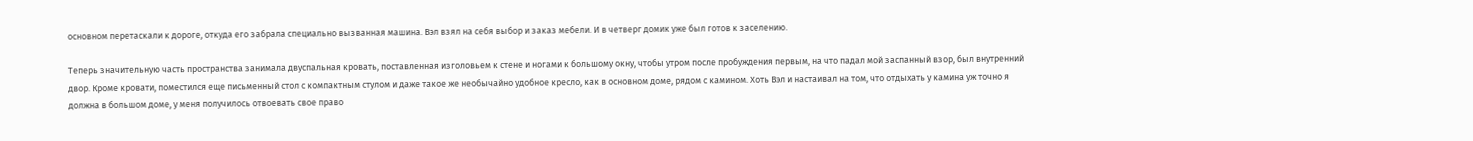основном перетаскали к дороге, откуда его забрала специально вызванная машина. Вэл взял на себя выбор и заказ мебели. И в четверг домик уже был готов к заселению.

Теперь значительную часть пространства занимала двуспальная кровать, поставленная изголовьем к стене и ногами к большому окну, чтобы утром после пробуждения первым, на что падал мой заспанный взор, был внутренний двор. Кроме кровати, поместился еще письменный стол с компактным стулом и даже такое же необычайно удобное кресло, как в основном доме, рядом с камином. Хоть Вэл и настаивал на том, что отдыхать у камина уж точно я должна в большом доме, у меня получилось отвоевать свое право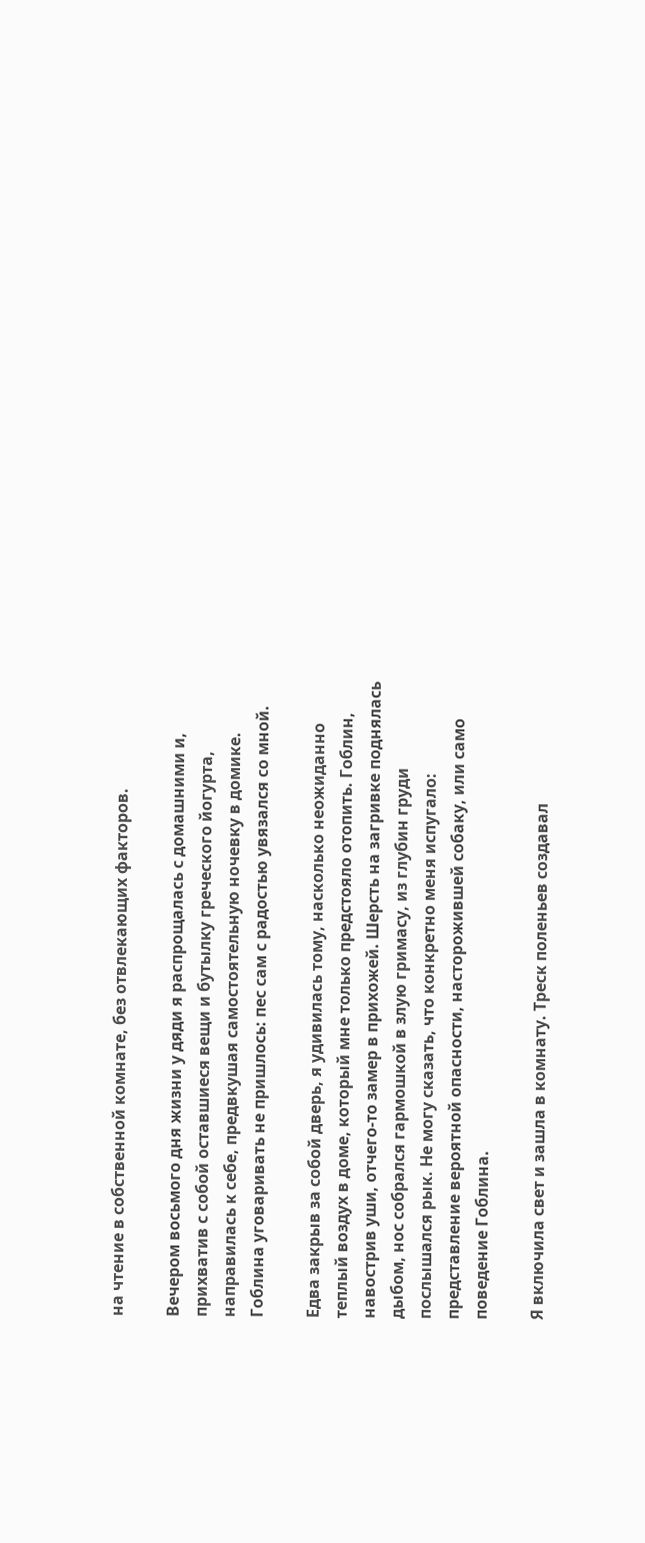на чтение в собственной комнате, без отвлекающих факторов.

Вечером восьмого дня жизни у дяди я распрощалась с домашними и, прихватив с собой оставшиеся вещи и бутылку греческого йогурта, направилась к себе, предвкушая самостоятельную ночевку в домике. Гоблина уговаривать не пришлось: пес сам с радостью увязался со мной.

Едва закрыв за собой дверь, я удивилась тому, насколько неожиданно теплый воздух в доме, который мне только предстояло отопить. Гоблин, навострив уши, отчего-то замер в прихожей. Шерсть на загривке поднялась дыбом, нос собрался гармошкой в злую гримасу, из глубин груди послышался рык. Не могу сказать, что конкретно меня испугало: представление вероятной опасности, насторожившей собаку, или само поведение Гоблина.

Я включила свет и зашла в комнату. Треск поленьев создавал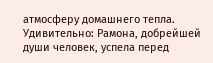атмосферу домашнего тепла. Удивительно: Рамона, добрейшей души человек, успела перед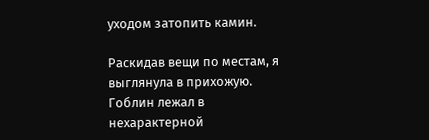уходом затопить камин.

Раскидав вещи по местам, я выглянула в прихожую. Гоблин лежал в нехарактерной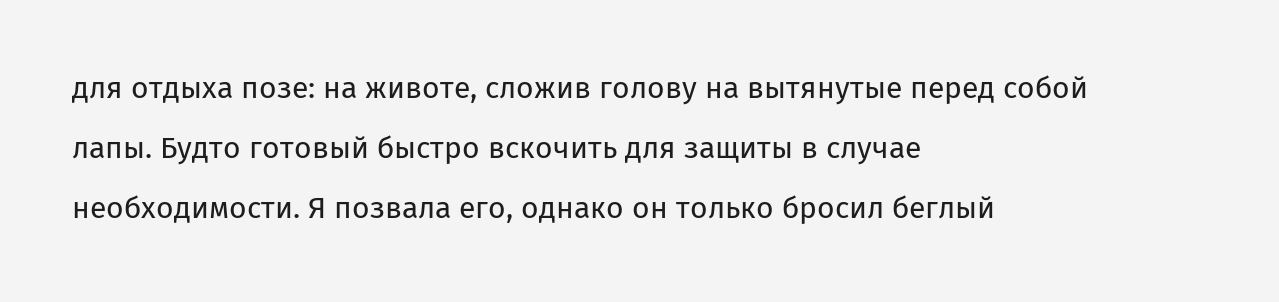для отдыха позе: на животе, сложив голову на вытянутые перед собой лапы. Будто готовый быстро вскочить для защиты в случае необходимости. Я позвала его, однако он только бросил беглый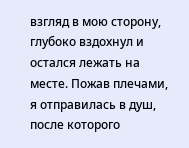взгляд в мою сторону, глубоко вздохнул и остался лежать на месте. Пожав плечами, я отправилась в душ, после которого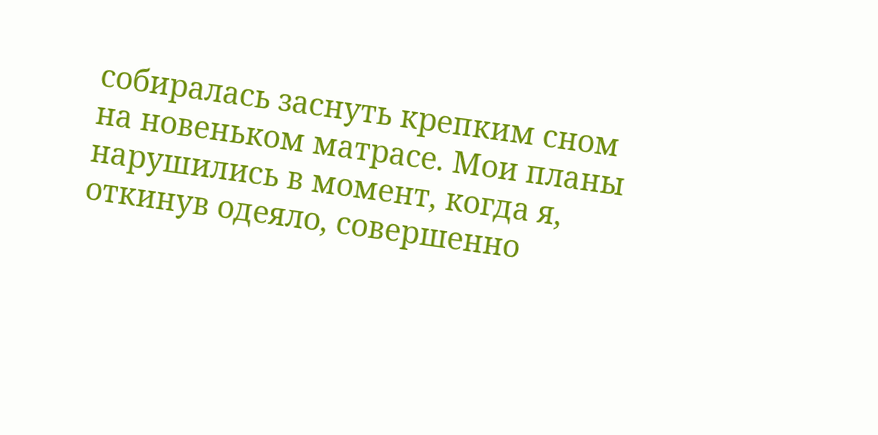собиралась заснуть крепким сном на новеньком матрасе. Мои планы нарушились в момент, когда я, откинув одеяло, совершенно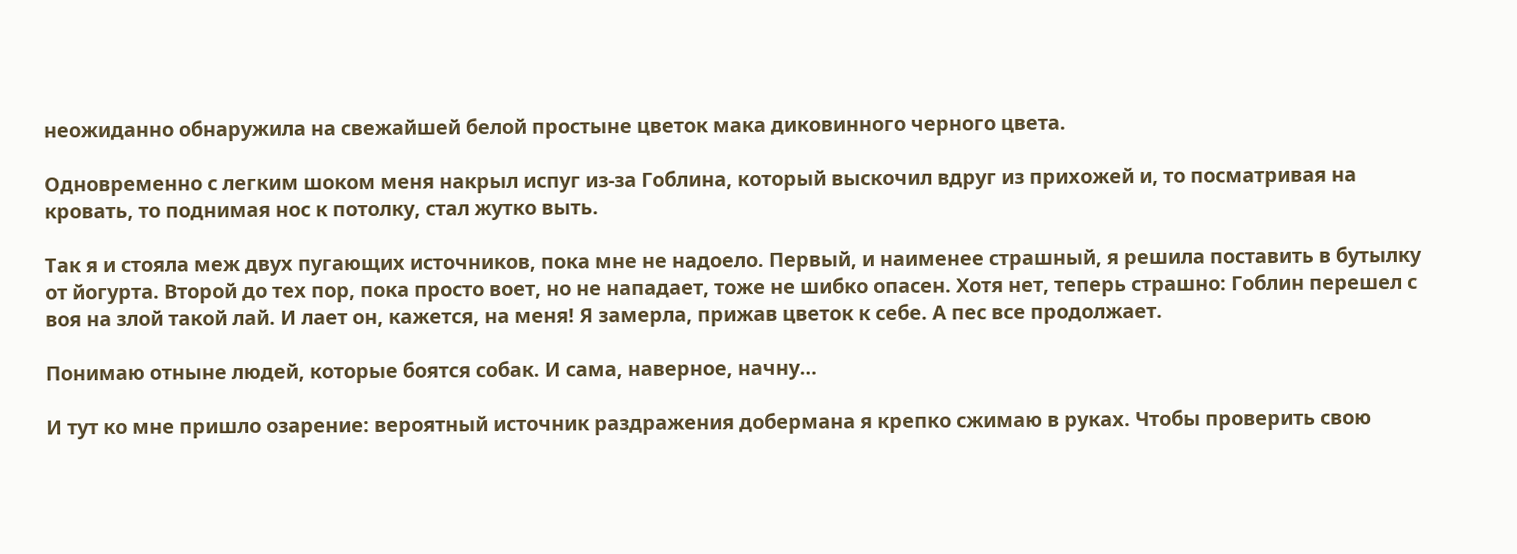неожиданно обнаружила на свежайшей белой простыне цветок мака диковинного черного цвета.

Одновременно с легким шоком меня накрыл испуг из-за Гоблина, который выскочил вдруг из прихожей и, то посматривая на кровать, то поднимая нос к потолку, стал жутко выть.

Так я и стояла меж двух пугающих источников, пока мне не надоело. Первый, и наименее страшный, я решила поставить в бутылку от йогурта. Второй до тех пор, пока просто воет, но не нападает, тоже не шибко опасен. Хотя нет, теперь страшно: Гоблин перешел с воя на злой такой лай. И лает он, кажется, на меня! Я замерла, прижав цветок к себе. А пес все продолжает.

Понимаю отныне людей, которые боятся собак. И сама, наверное, начну…

И тут ко мне пришло озарение: вероятный источник раздражения добермана я крепко сжимаю в руках. Чтобы проверить свою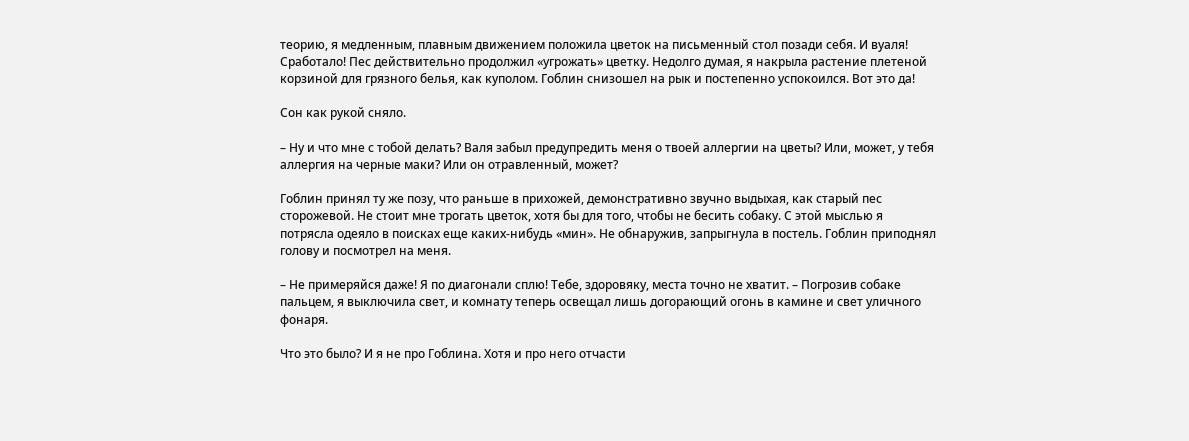теорию, я медленным, плавным движением положила цветок на письменный стол позади себя. И вуаля! Сработало! Пес действительно продолжил «угрожать» цветку. Недолго думая, я накрыла растение плетеной корзиной для грязного белья, как куполом. Гоблин снизошел на рык и постепенно успокоился. Вот это да!

Сон как рукой сняло.

– Ну и что мне с тобой делать? Валя забыл предупредить меня о твоей аллергии на цветы? Или, может, у тебя аллергия на черные маки? Или он отравленный, может?

Гоблин принял ту же позу, что раньше в прихожей, демонстративно звучно выдыхая, как старый пес сторожевой. Не стоит мне трогать цветок, хотя бы для того, чтобы не бесить собаку. С этой мыслью я потрясла одеяло в поисках еще каких-нибудь «мин». Не обнаружив, запрыгнула в постель. Гоблин приподнял голову и посмотрел на меня.

– Не примеряйся даже! Я по диагонали сплю! Тебе, здоровяку, места точно не хватит. – Погрозив собаке пальцем, я выключила свет, и комнату теперь освещал лишь догорающий огонь в камине и свет уличного фонаря.

Что это было? И я не про Гоблина. Хотя и про него отчасти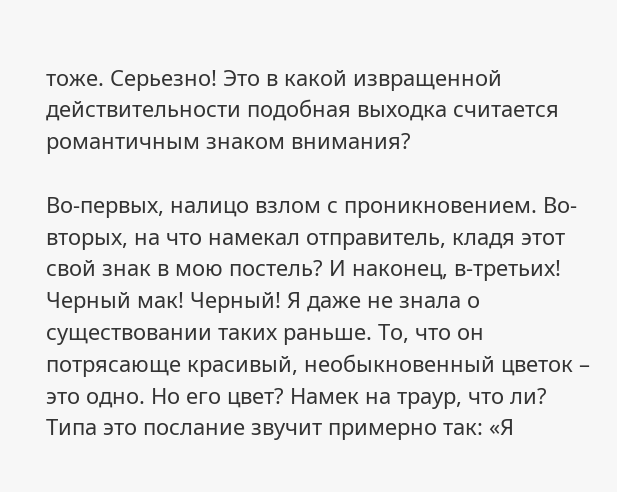тоже. Серьезно! Это в какой извращенной действительности подобная выходка считается романтичным знаком внимания?

Во-первых, налицо взлом с проникновением. Во-вторых, на что намекал отправитель, кладя этот свой знак в мою постель? И наконец, в-третьих! Черный мак! Черный! Я даже не знала о существовании таких раньше. То, что он потрясающе красивый, необыкновенный цветок – это одно. Но его цвет? Намек на траур, что ли? Типа это послание звучит примерно так: «Я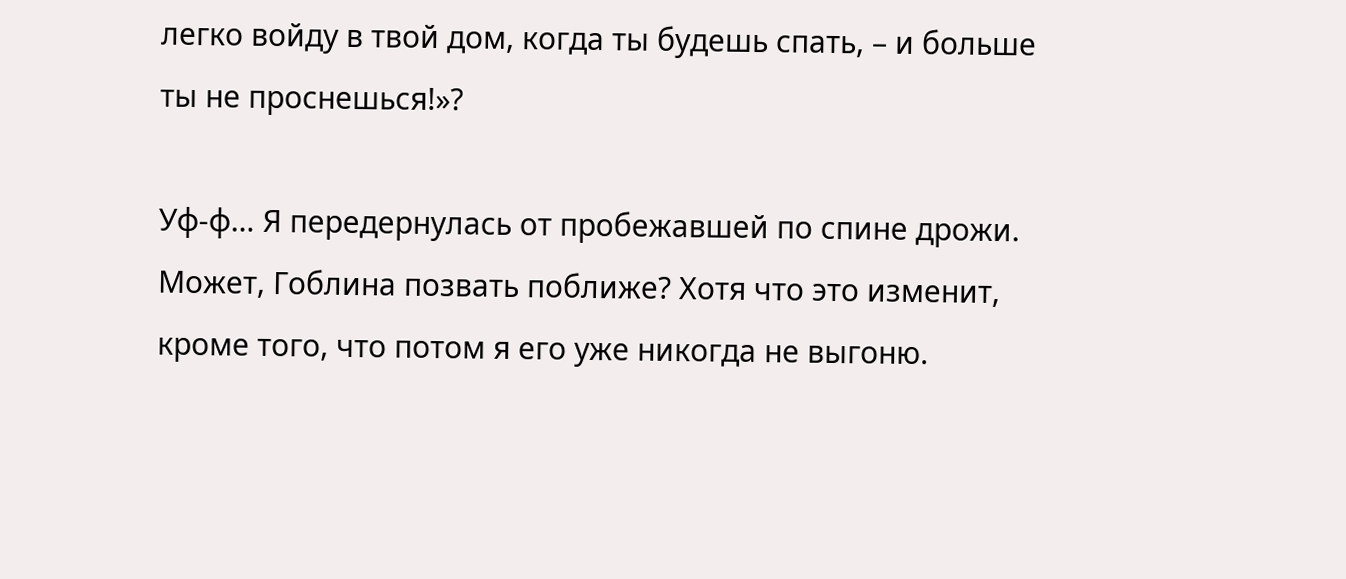легко войду в твой дом, когда ты будешь спать, – и больше ты не проснешься!»?

Уф-ф… Я передернулась от пробежавшей по спине дрожи. Может, Гоблина позвать поближе? Хотя что это изменит, кроме того, что потом я его уже никогда не выгоню.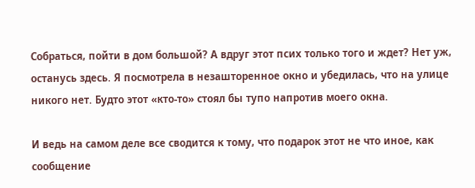Собраться, пойти в дом большой? А вдруг этот псих только того и ждет? Нет уж, останусь здесь. Я посмотрела в незашторенное окно и убедилась, что на улице никого нет. Будто этот «кто-то» стоял бы тупо напротив моего окна.

И ведь на самом деле все сводится к тому, что подарок этот не что иное, как сообщение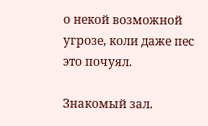о некой возможной угрозе, коли даже пес это почуял.

Знакомый зал.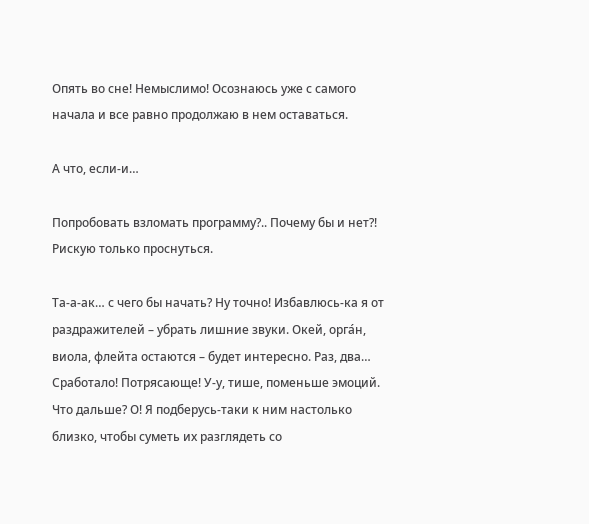Опять во сне! Немыслимо! Осознаюсь уже с самого начала и все равно продолжаю в нем оставаться.

А что, если-и…

Попробовать взломать программу?.. Почему бы и нет?! Рискую только проснуться.

Та-а-ак… с чего бы начать? Ну точно! Избавлюсь-ка я от раздражителей – убрать лишние звуки. Окей, орга́н, виола, флейта остаются – будет интересно. Раз, два… Сработало! Потрясающе! У-у, тише, поменьше эмоций. Что дальше? О! Я подберусь-таки к ним настолько близко, чтобы суметь их разглядеть со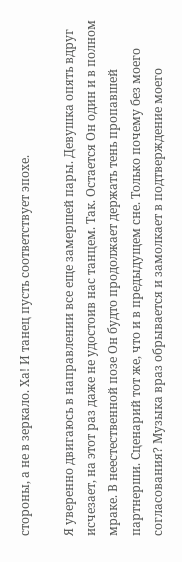стороны, а не в зеркало. Ха! И танец пусть соответствует эпохе.

Я уверенно двигаюсь в направлении все еще замершей пары. Девушка опять вдруг исчезает, на этот раз даже не удостоив нас танцем. Так. Остается Он один и в полном мраке. В неестественной позе Он будто продолжает держать тень пропавшей партнерши. Сценарий тот же, что и в предыдущем сне. Только почему без моего согласования? Музыка враз обрывается и замолкает в подтверждение моего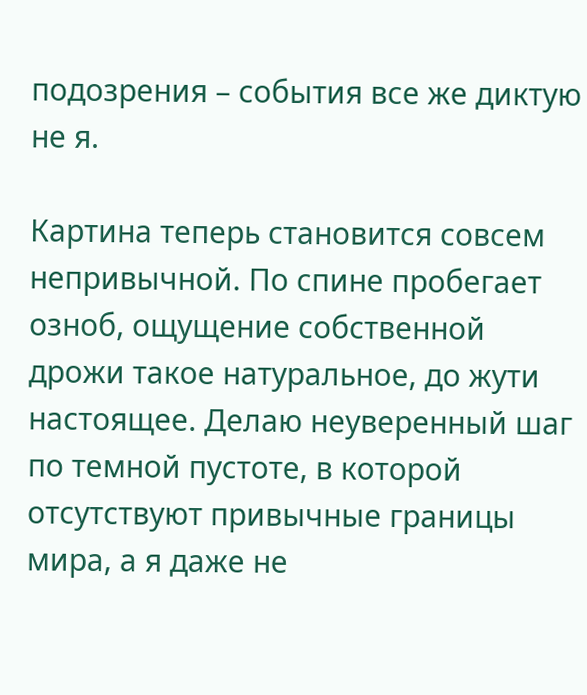подозрения – события все же диктую не я.

Картина теперь становится совсем непривычной. По спине пробегает озноб, ощущение собственной дрожи такое натуральное, до жути настоящее. Делаю неуверенный шаг по темной пустоте, в которой отсутствуют привычные границы мира, а я даже не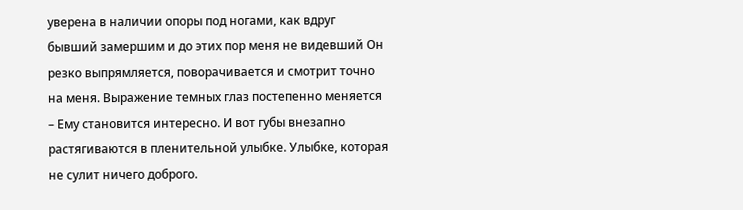уверена в наличии опоры под ногами, как вдруг бывший замершим и до этих пор меня не видевший Он резко выпрямляется, поворачивается и смотрит точно на меня. Выражение темных глаз постепенно меняется – Ему становится интересно. И вот губы внезапно растягиваются в пленительной улыбке. Улыбке, которая не сулит ничего доброго.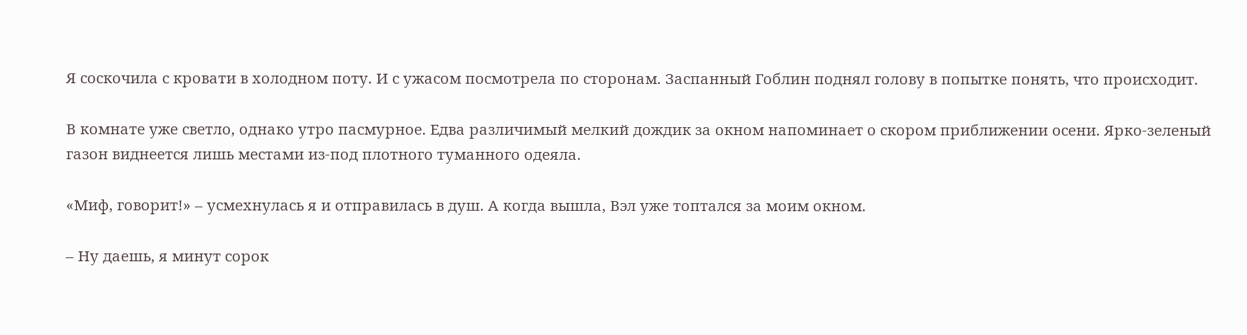Я соскочила с кровати в холодном поту. И с ужасом посмотрела по сторонам. Заспанный Гоблин поднял голову в попытке понять, что происходит.

В комнате уже светло, однако утро пасмурное. Едва различимый мелкий дождик за окном напоминает о скором приближении осени. Ярко-зеленый газон виднеется лишь местами из-под плотного туманного одеяла.

«Миф, говорит!» – усмехнулась я и отправилась в душ. А когда вышла, Вэл уже топтался за моим окном.

– Ну даешь, я минут сорок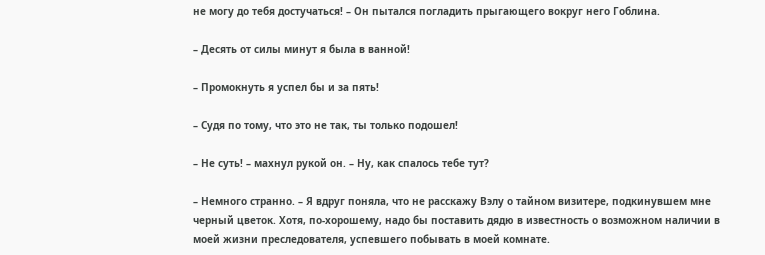не могу до тебя достучаться! – Он пытался погладить прыгающего вокруг него Гоблина.

– Десять от силы минут я была в ванной!

– Промокнуть я успел бы и за пять!

– Судя по тому, что это не так, ты только подошел!

– Не суть! – махнул рукой он. – Ну, как спалось тебе тут?

– Немного странно. – Я вдруг поняла, что не расскажу Вэлу о тайном визитере, подкинувшем мне черный цветок. Хотя, по-хорошему, надо бы поставить дядю в известность о возможном наличии в моей жизни преследователя, успевшего побывать в моей комнате.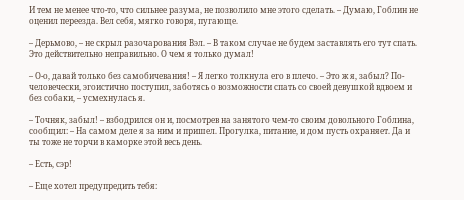И тем не менее что-то, что сильнее разума, не позволило мне этого сделать. – Думаю, Гоблин не оценил переезда. Вел себя, мягко говоря, пугающе.

– Дерьмово, – не скрыл разочарования Вэл. – В таком случае не будем заставлять его тут спать. Это действительно неправильно. О чем я только думал!

– О-о, давай только без самобичевания! – Я легко толкнула его в плечо. – Это ж я, забыл? По-человечески, эгоистично поступил, заботясь о возможности спать со своей девушкой вдвоем и без собаки, – усмехнулась я.

– Точняк, забыл! – взбодрился он и, посмотрев на занятого чем-то своим довольного Гоблина, сообщил: – На самом деле я за ним и пришел. Прогулка, питание, и дом пусть охраняет. Да и ты тоже не торчи в каморке этой весь день.

– Есть, сэр!

– Еще хотел предупредить тебя: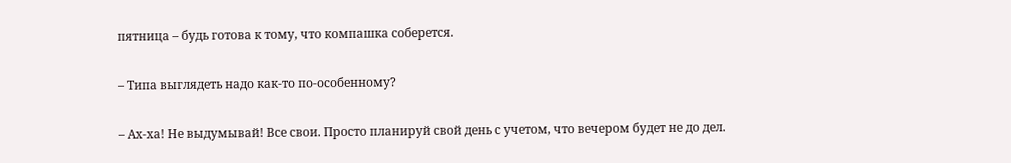пятница – будь готова к тому, что компашка соберется.

– Типа выглядеть надо как-то по-особенному?

– Ах-ха! Не выдумывай! Все свои. Просто планируй свой день с учетом, что вечером будет не до дел.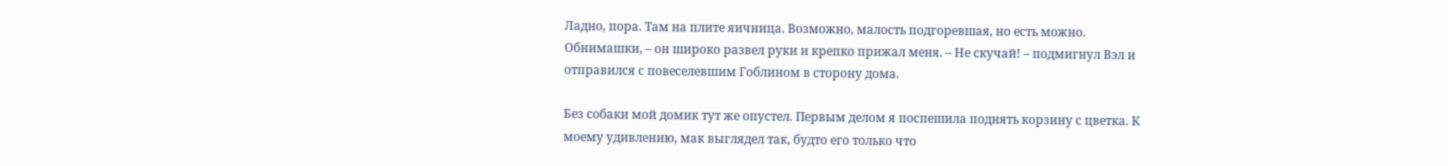Ладно, пора. Там на плите яичница. Возможно, малость подгоревшая, но есть можно. Обнимашки, – он широко развел руки и крепко прижал меня. – Не скучай! – подмигнул Вэл и отправился с повеселевшим Гоблином в сторону дома.

Без собаки мой домик тут же опустел. Первым делом я поспешила поднять корзину с цветка. К моему удивлению, мак выглядел так, будто его только что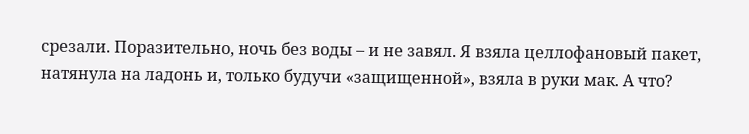срезали. Поразительно, ночь без воды – и не завял. Я взяла целлофановый пакет, натянула на ладонь и, только будучи «защищенной», взяла в руки мак. А что?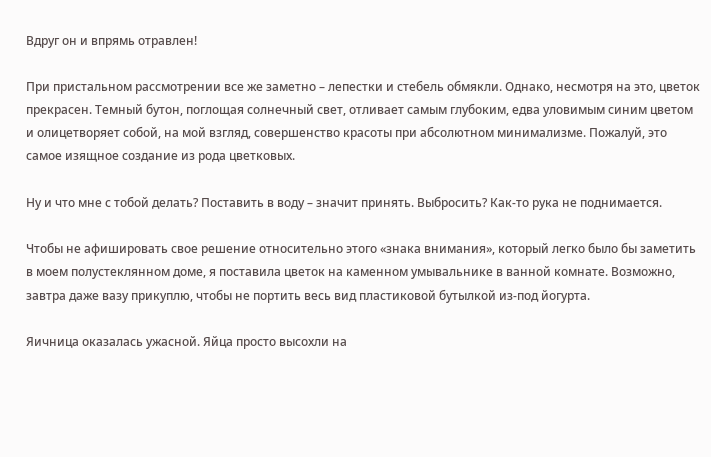Вдруг он и впрямь отравлен!

При пристальном рассмотрении все же заметно – лепестки и стебель обмякли. Однако, несмотря на это, цветок прекрасен. Темный бутон, поглощая солнечный свет, отливает самым глубоким, едва уловимым синим цветом и олицетворяет собой, на мой взгляд, совершенство красоты при абсолютном минимализме. Пожалуй, это самое изящное создание из рода цветковых.

Ну и что мне с тобой делать? Поставить в воду – значит принять. Выбросить? Как-то рука не поднимается.

Чтобы не афишировать свое решение относительно этого «знака внимания», который легко было бы заметить в моем полустеклянном доме, я поставила цветок на каменном умывальнике в ванной комнате. Возможно, завтра даже вазу прикуплю, чтобы не портить весь вид пластиковой бутылкой из-под йогурта.

Яичница оказалась ужасной. Яйца просто высохли на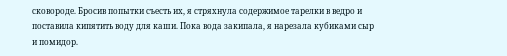сковороде. Бросив попытки съесть их, я стряхнула содержимое тарелки в ведро и поставила кипятить воду для каши. Пока вода закипала, я нарезала кубиками сыр и помидор.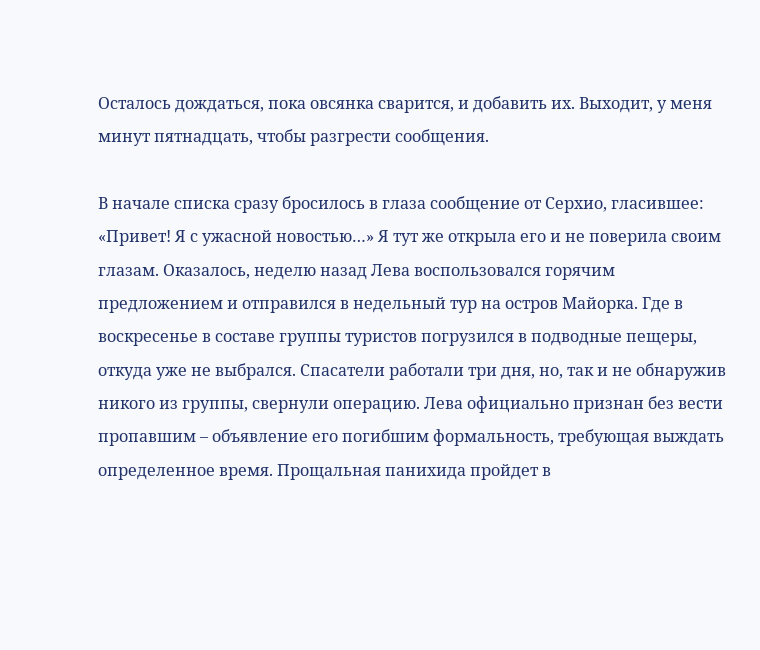Осталось дождаться, пока овсянка сварится, и добавить их. Выходит, у меня минут пятнадцать, чтобы разгрести сообщения.

В начале списка сразу бросилось в глаза сообщение от Серхио, гласившее: «Привет! Я с ужасной новостью…» Я тут же открыла его и не поверила своим глазам. Оказалось, неделю назад Лева воспользовался горячим предложением и отправился в недельный тур на остров Майорка. Где в воскресенье в составе группы туристов погрузился в подводные пещеры, откуда уже не выбрался. Спасатели работали три дня, но, так и не обнаружив никого из группы, свернули операцию. Лева официально признан без вести пропавшим – объявление его погибшим формальность, требующая выждать определенное время. Прощальная панихида пройдет в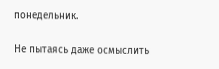понедельник.

Не пытаясь даже осмыслить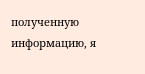полученную информацию, я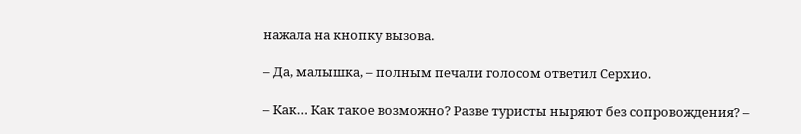нажала на кнопку вызова.

– Да, малышка, – полным печали голосом ответил Серхио.

– Как… Как такое возможно? Разве туристы ныряют без сопровождения? –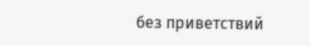без приветствий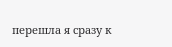перешла я сразу к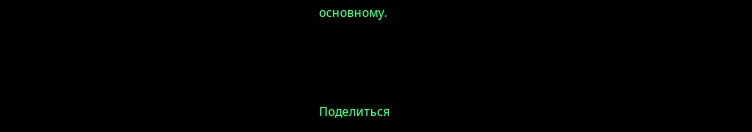основному.



Поделиться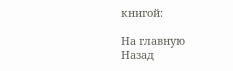книгой:

На главную
Назад